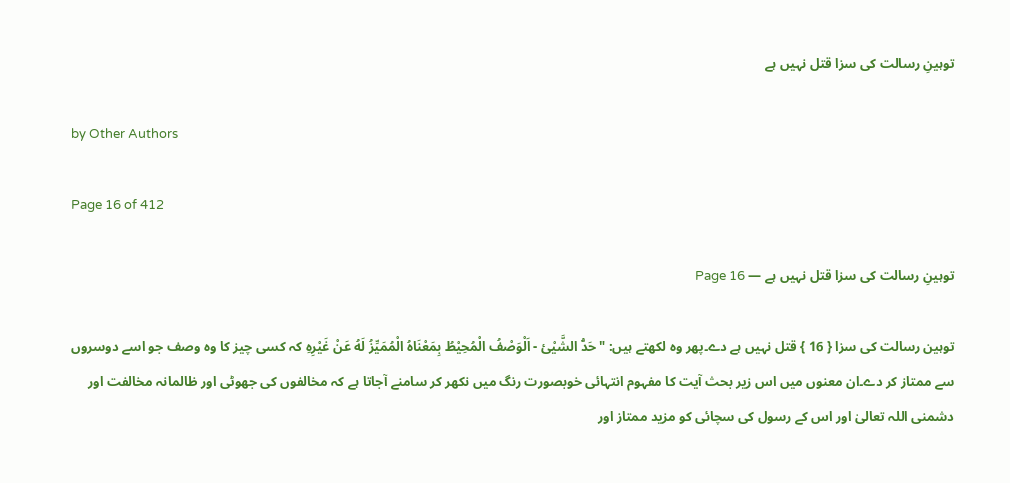توہینِ رسالت کی سزا قتل نہیں ہے

by Other Authors

Page 16 of 412

توہینِ رسالت کی سزا قتل نہیں ہے — Page 16

توہین رسالت کی سزا { 16 } قتل نہیں ہے دے۔پھر وہ لکھتے ہیں: "حَدُّ الشَّيْئ - اَلْوَصْفُ الْمُحِيْطُ بِمَعْنَاهُ الْمُمَيِّزُ لَهُ عَنْ غَيْرِهِ کہ کسی چیز کا وہ وصف جو اسے دوسروں سے ممتاز کر دے۔ان معنوں میں اس زیر بحث آیت کا مفہوم انتہائی خوبصورت رنگ میں نکھر کر سامنے آجاتا ہے کہ مخالفوں کی جھوٹی اور ظالمانہ مخالفت اور دشمنی اللہ تعالیٰ اور اس کے رسول کی سچائی کو مزید ممتاز اور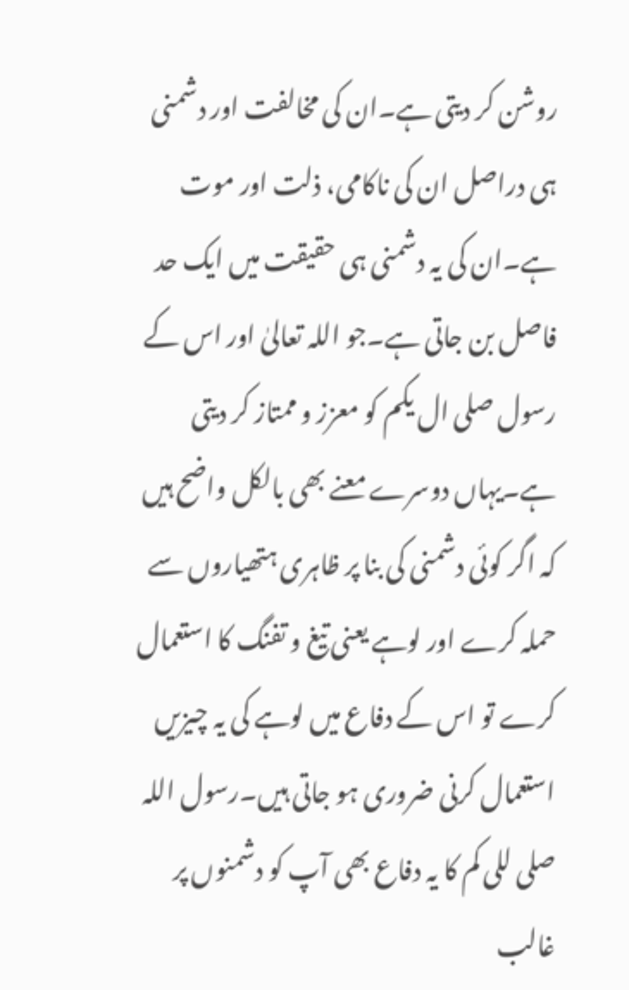روشن کر دیتی ہے۔ان کی مخالفت اور دشمنی ہی دراصل ان کی ناکامی، ذلت اور موت ہے۔ان کی یہ دشمنی ہی حقیقت میں ایک حد فاصل بن جاتی ہے۔جو اللہ تعالیٰ اور اس کے رسول صلی ال یکم کو معزز و ممتاز کر دیتی ہے۔یہاں دوسرے معنے بھی بالکل واضح ہیں کہ اگر کوئی دشمنی کی بنا پر ظاہری ہتھیاروں سے حملہ کرے اور لوہے یعنی تیغ و تفنگ کا استعمال کرے تو اس کے دفاع میں لوہے کی یہ چیزیں استعمال کرنی ضروری ہو جاتی ہیں۔رسول اللہ صلی للی کم کا یہ دفاع بھی آپ کو دشمنوں پر غالب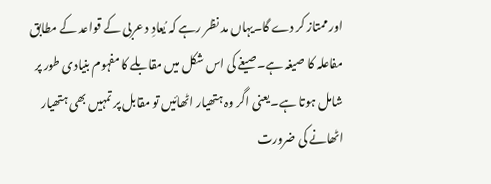اور ممتاز کر دے گا۔یہاں مد نظر رہے کہ يُعادِ د عربی کے قواعد کے مطابق مفاعلہ کا صیغہ ہے۔صیغے کی اس شکل میں مقابلے کا مفہوم بنیادی طور پر شامل ہوتا ہے۔یعنی اگر وہ ہتھیار اٹھائیں تو مقابل پر تمہیں بھی ہتھیار اٹھانے کی ضرورت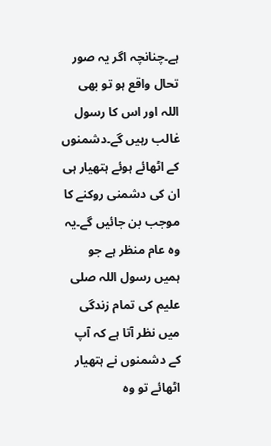ہے۔چنانچہ اگر یہ صور تحال واقع ہو تو بھی اللہ اور اس کا رسول غالب رہیں گے۔دشمنوں کے اٹھائے ہوئے ہتھیار ہی ان کی دشمنی روکنے کا موجب بن جائیں گے۔یہ وہ عام منظر ہے جو ہمیں رسول اللہ صلی علیم کی تمام زندگی میں نظر آتا ہے کہ آپ کے دشمنوں نے ہتھیار اٹھائے تو وہ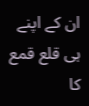ان کے اپنے ہی قلع قمع کا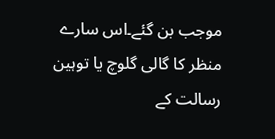موجب بن گئے۔اس سارے منظر کا گالی گلوچ یا توہین رسالت کے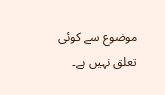موضوع سے کوئی تعلق نہیں ہے۔